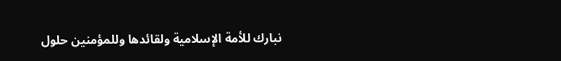نبارك للأمة الإسلامية ولقائدها وللمؤمنين حلول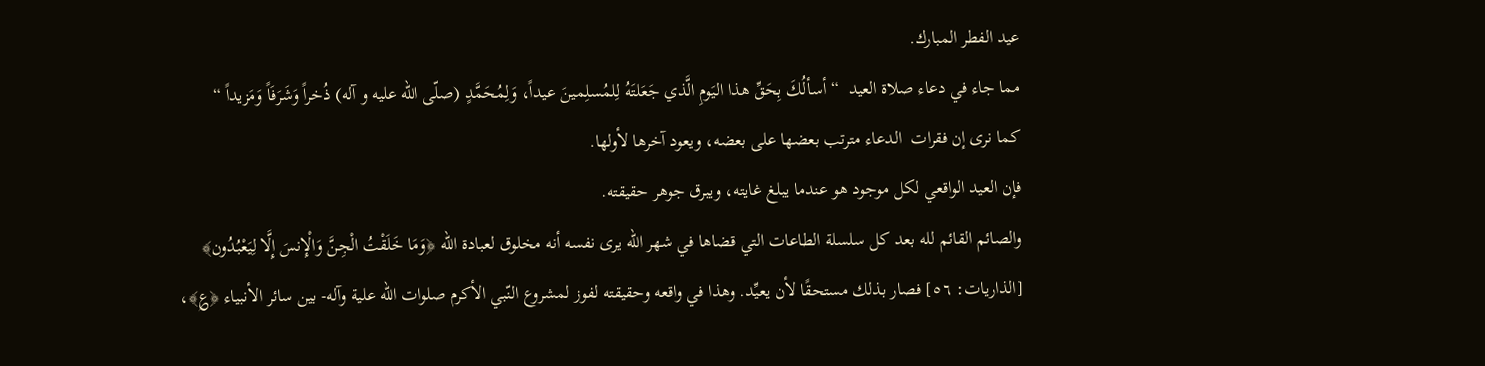عيد الفطر المبارك.
مما جاء في دعاء صلاة العيد  “أسألُكَ بِحَقِّ هذا اليَومِ الَّذي جَعَلتَهُ لِلمُسلِمينَ عيداً، وَلِمُحَمَّدٍ (صلّى الله عليه و آله) ذُخراً وَشَرَفَاً وَمَزيداً “
كما نرى إن فقرات  الدعاء مترتب بعضها على بعضه، ويعود آخرها لأولها.
فإن العيد الواقعي لكل موجود هو عندما يبلغ غايته، ويبرق جوهر حقيقته.
والصائم القائم لله بعد كل سلسلة الطاعات التي قضاها في شهر الله يرى نفسه أنه مخلوق لعبادة الله ﴿وَمَا خَلَقْتُ الْجِنَّ وَالْإِنسَ إِلَّا لِيَعْبُدُون﴾
[الذاريات: ٥٦] فصار بذلك مستحقًا لأن يعيِّد. وهذا في واقعه وحقيقته لفوز لمشروع النّبي الأكرم صلوات الله علية وآله- بين سائر الأنبياء ﴿؏﴾،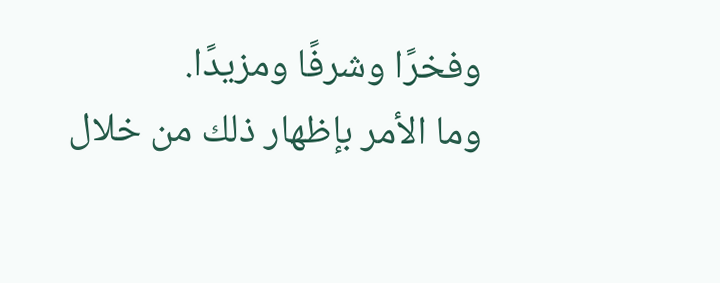وفخرًا وشرفًا ومزيدًا.
وما الأمر بإظهار ذلك من خلال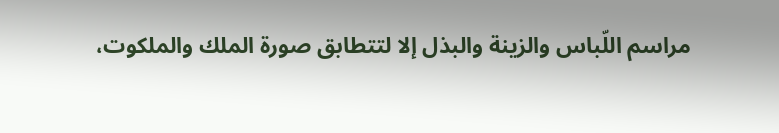مراسم اللّباس والزينة والبذل إلا لتتطابق صورة الملك والملكوت،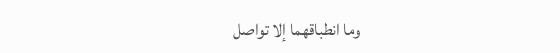وما انطباقهما إلا تواصل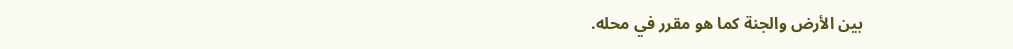بين الأرض والجنة كما هو مقرر في محله.